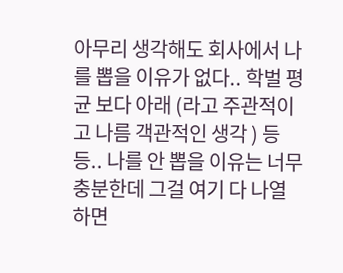아무리 생각해도 회사에서 나를 뽑을 이유가 없다.. 학벌 평균 보다 아래 (라고 주관적이고 나름 객관적인 생각 ) 등등.. 나를 안 뽑을 이유는 너무 충분한데 그걸 여기 다 나열하면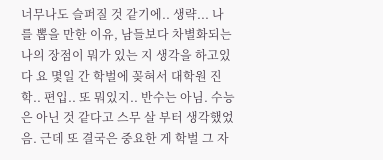너무나도 슬퍼질 것 같기에.. 생략... 나를 뽑을 만한 이유, 남들보다 차별화되는 나의 장점이 뭐가 있는 지 생각을 하고있다 요 몇일 간 학벌에 꽂혀서 대학원 진학.. 편입.. 또 뭐있지.. 반수는 아님. 수능은 아닌 것 같다고 스무 살 부터 생각했었음. 근데 또 결국은 중요한 게 학벌 그 자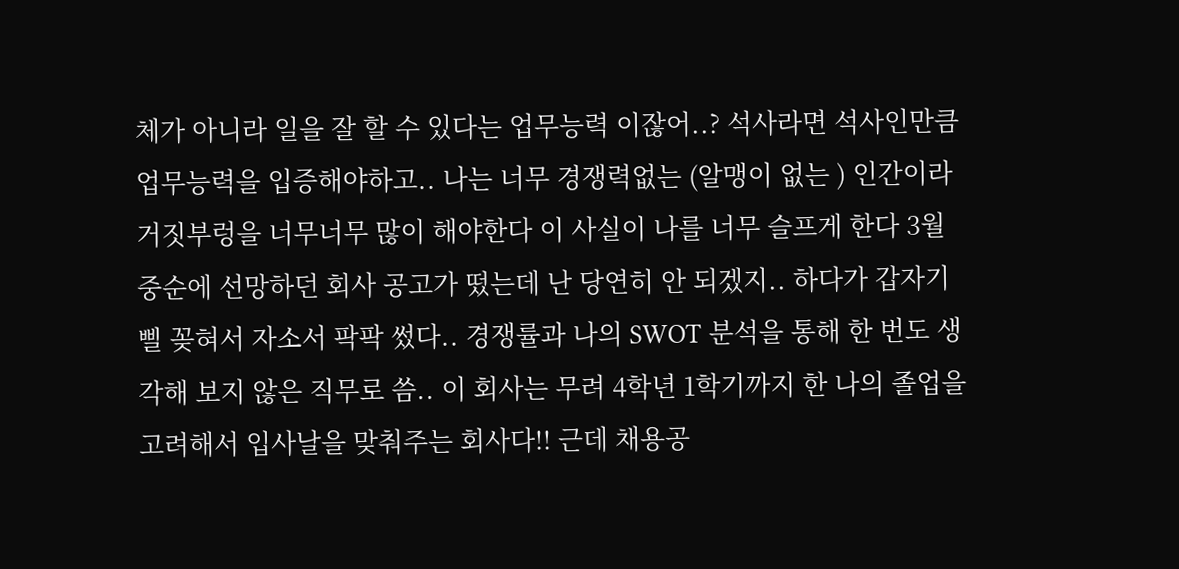체가 아니라 일을 잘 할 수 있다는 업무능력 이잖어..? 석사라면 석사인만큼 업무능력을 입증해야하고.. 나는 너무 경쟁력없는 (알맹이 없는 ) 인간이라 거짓부렁을 너무너무 많이 해야한다 이 사실이 나를 너무 슬프게 한다 3월 중순에 선망하던 회사 공고가 떴는데 난 당연히 안 되겠지.. 하다가 갑자기 삘 꽂혀서 자소서 팍팍 썼다.. 경쟁률과 나의 SWOT 분석을 통해 한 번도 생각해 보지 않은 직무로 씀.. 이 회사는 무려 4학년 1학기까지 한 나의 졸업을 고려해서 입사날을 맞춰주는 회사다!! 근데 채용공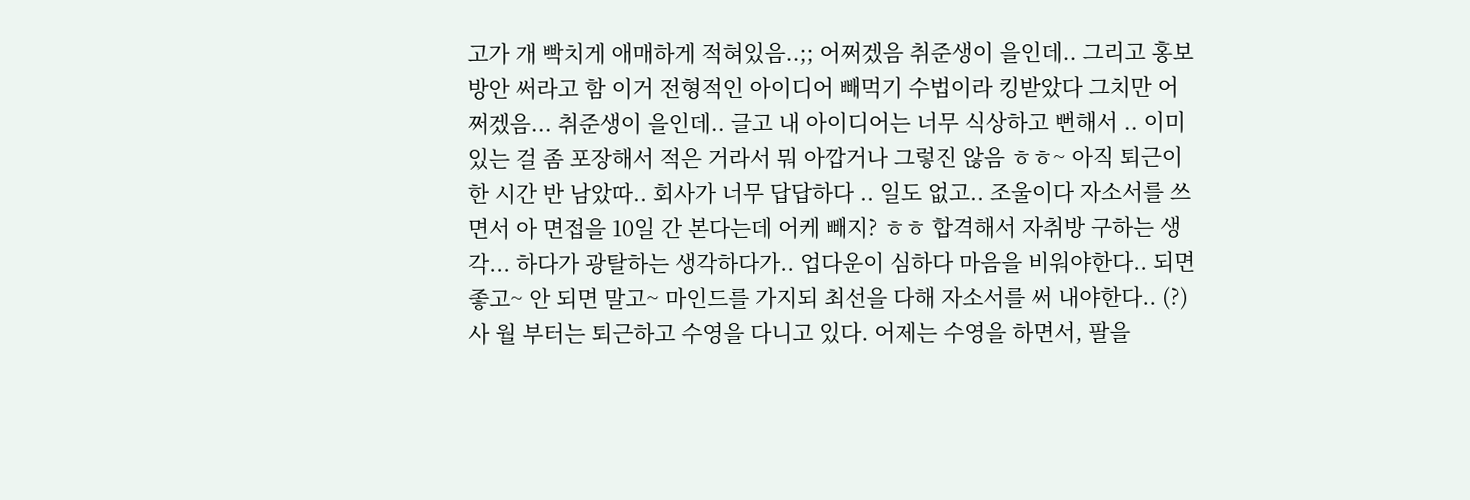고가 개 빡치게 애매하게 적혀있음..;; 어쩌겠음 취준생이 을인데.. 그리고 홍보 방안 써라고 함 이거 전형적인 아이디어 빼먹기 수법이라 킹받았다 그치만 어쩌겠음... 취준생이 을인데.. 글고 내 아이디어는 너무 식상하고 뻔해서 .. 이미 있는 걸 좀 포장해서 적은 거라서 뭐 아깝거나 그렇진 않음 ㅎㅎ~ 아직 퇴근이 한 시간 반 남았따.. 회사가 너무 답답하다 .. 일도 없고.. 조울이다 자소서를 쓰면서 아 면접을 10일 간 본다는데 어케 빼지? ㅎㅎ 합격해서 자취방 구하는 생각... 하다가 광탈하는 생각하다가.. 업다운이 심하다 마음을 비워야한다.. 되면 좋고~ 안 되면 말고~ 마인드를 가지되 최선을 다해 자소서를 써 내야한다.. (?) 사 월 부터는 퇴근하고 수영을 다니고 있다. 어제는 수영을 하면서, 팔을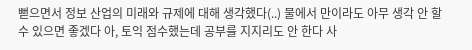뻗으면서 정보 산업의 미래와 규제에 대해 생각했다(..) 물에서 만이라도 아무 생각 안 할 수 있으면 좋겠다 아, 토익 점수했는데 공부를 지지리도 안 한다 사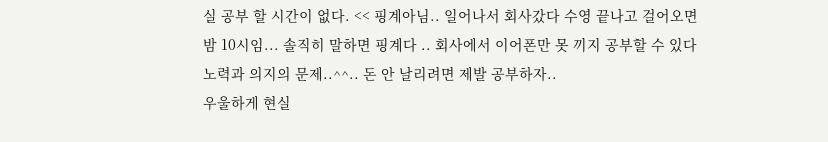실 공부 할 시간이 없다. << 핑계아님.. 일어나서 회사갔다 수영 끝나고 걸어오면 밤 10시임... 솔직히 말하면 핑계다 .. 회사에서 이어폰만 못 끼지 공부할 수 있다 노력과 의지의 문제..^^.. 돈 안 날리려면 제발 공부하자..
우울하게 현실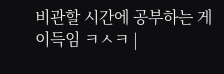비관할 시간에 공부하는 게 이득임 ㅋㅅㅋ |